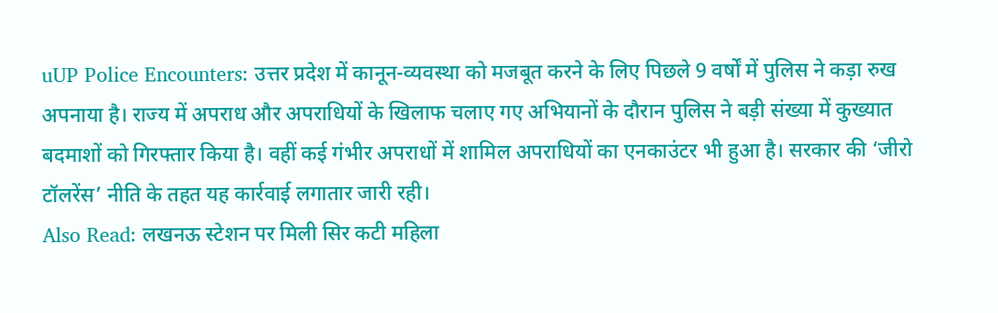uUP Police Encounters: उत्तर प्रदेश में कानून-व्यवस्था को मजबूत करने के लिए पिछले 9 वर्षों में पुलिस ने कड़ा रुख अपनाया है। राज्य में अपराध और अपराधियों के खिलाफ चलाए गए अभियानों के दौरान पुलिस ने बड़ी संख्या में कुख्यात बदमाशों को गिरफ्तार किया है। वहीं कई गंभीर अपराधों में शामिल अपराधियों का एनकाउंटर भी हुआ है। सरकार की ‘जीरो टॉलरेंस’ नीति के तहत यह कार्रवाई लगातार जारी रही।
Also Read: लखनऊ स्टेशन पर मिली सिर कटी महिला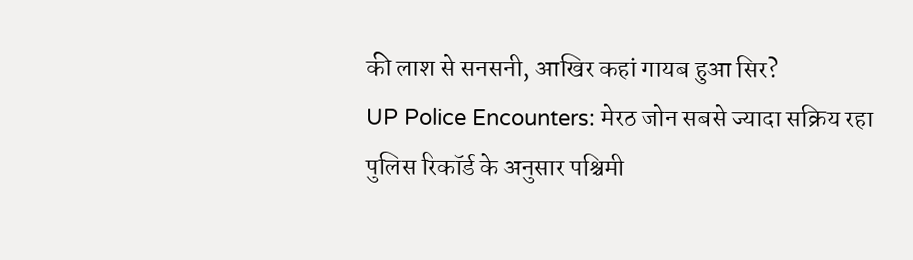की लाश से सनसनी, आखिर कहां गायब हुआ सिर?
UP Police Encounters: मेरठ जोन सबसे ज्यादा सक्रिय रहा
पुलिस रिकॉर्ड के अनुसार पश्चिमी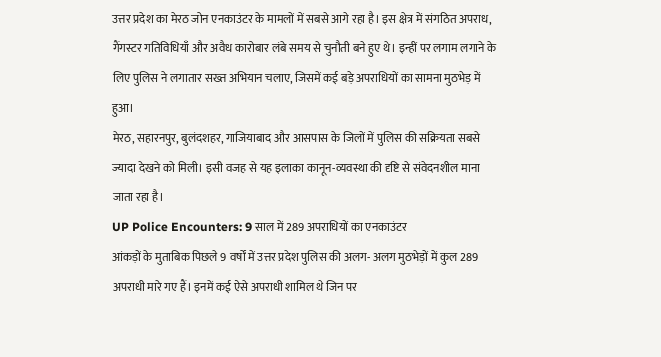उत्तर प्रदेश का मेरठ जोन एनकाउंटर के मामलों में सबसे आगे रहा है। इस क्षेत्र में संगठित अपराध, गैंगस्टर गतिविधियाँ और अवैध कारोबार लंबे समय से चुनौती बने हुए थे। इन्हीं पर लगाम लगाने के लिए पुलिस ने लगातार सख्त अभियान चलाए, जिसमें कई बड़े अपराधियों का सामना मुठभेड़ में हुआ।
मेरठ, सहारनपुर, बुलंदशहर, गाजियाबाद और आसपास के जिलों में पुलिस की सक्रियता सबसे ज्यादा देखने को मिली। इसी वजह से यह इलाका कानून-व्यवस्था की दृष्टि से संवेदनशील माना जाता रहा है।
UP Police Encounters: 9 साल में 289 अपराधियों का एनकाउंटर
आंकड़ों के मुताबिक पिछले 9 वर्षों में उत्तर प्रदेश पुलिस की अलग- अलग मुठभेड़ों में कुल 289 अपराधी मारे गए हैं। इनमें कई ऐसे अपराधी शामिल थे जिन पर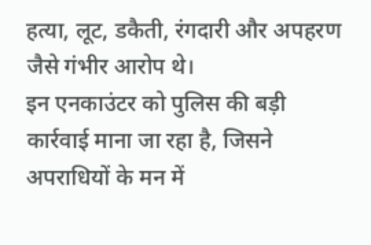हत्या, लूट, डकैती, रंगदारी और अपहरण जैसे गंभीर आरोप थे।
इन एनकाउंटर को पुलिस की बड़ी कार्रवाई माना जा रहा है, जिसने अपराधियों के मन में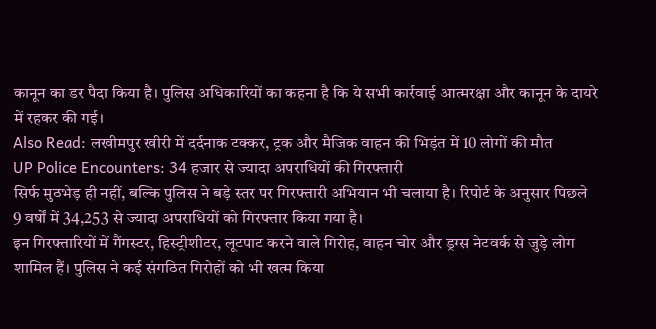कानून का डर पैदा किया है। पुलिस अधिकारियों का कहना है कि ये सभी कार्रवाई आत्मरक्षा और कानून के दायरे में रहकर की गई।
Also Read: लखीमपुर खीरी में दर्दनाक टक्कर, ट्रक और मैजिक वाहन की भिड़ंत में 10 लोगों की मौत
UP Police Encounters: 34 हजार से ज्यादा अपराधियों की गिरफ्तारी
सिर्फ मुठभेड़ ही नहीं, बल्कि पुलिस ने बड़े स्तर पर गिरफ्तारी अभियान भी चलाया है। रिपोर्ट के अनुसार पिछले 9 वर्षों में 34,253 से ज्यादा अपराधियों को गिरफ्तार किया गया है।
इन गिरफ्तारियों में गैंगस्टर, हिस्ट्रीशीटर, लूटपाट करने वाले गिरोह, वाहन चोर और ड्रग्स नेटवर्क से जुड़े लोग शामिल हैं। पुलिस ने कई संगठित गिरोहों को भी खत्म किया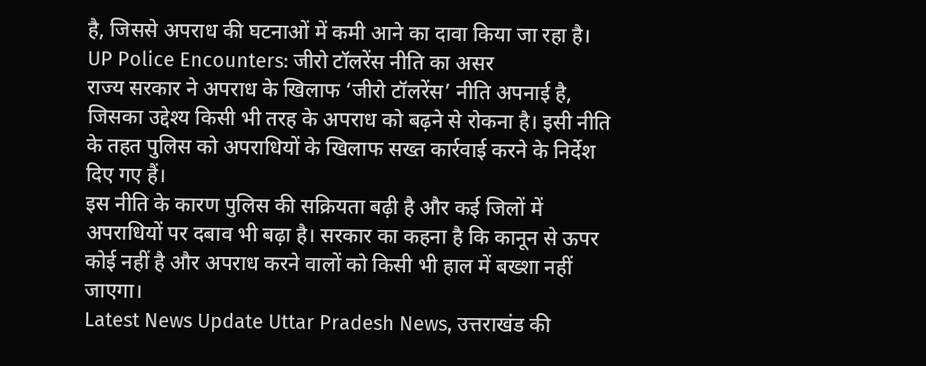है, जिससे अपराध की घटनाओं में कमी आने का दावा किया जा रहा है।
UP Police Encounters: जीरो टॉलरेंस नीति का असर
राज्य सरकार ने अपराध के खिलाफ ‘जीरो टॉलरेंस’ नीति अपनाई है, जिसका उद्देश्य किसी भी तरह के अपराध को बढ़ने से रोकना है। इसी नीति के तहत पुलिस को अपराधियों के खिलाफ सख्त कार्रवाई करने के निर्देश दिए गए हैं।
इस नीति के कारण पुलिस की सक्रियता बढ़ी है और कई जिलों में अपराधियों पर दबाव भी बढ़ा है। सरकार का कहना है कि कानून से ऊपर कोई नहीं है और अपराध करने वालों को किसी भी हाल में बख्शा नहीं जाएगा।
Latest News Update Uttar Pradesh News, उत्तराखंड की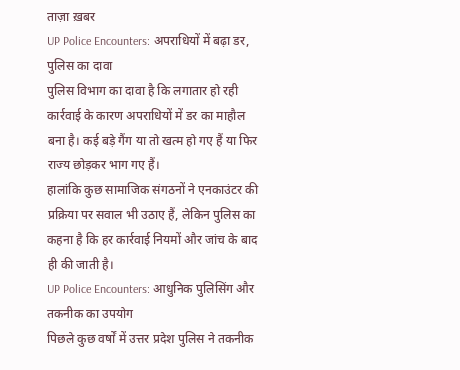ताज़ा ख़बर
UP Police Encounters: अपराधियों में बढ़ा डर, पुलिस का दावा
पुलिस विभाग का दावा है कि लगातार हो रही कार्रवाई के कारण अपराधियों में डर का माहौल बना है। कई बड़े गैंग या तो खत्म हो गए हैं या फिर राज्य छोड़कर भाग गए हैं।
हालांकि कुछ सामाजिक संगठनों ने एनकाउंटर की प्रक्रिया पर सवाल भी उठाए हैं, लेकिन पुलिस का कहना है कि हर कार्रवाई नियमों और जांच के बाद ही की जाती है।
UP Police Encounters: आधुनिक पुलिसिंग और तकनीक का उपयोग
पिछले कुछ वर्षों में उत्तर प्रदेश पुलिस ने तकनीक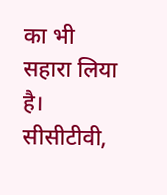का भी सहारा लिया है। सीसीटीवी,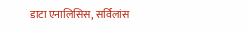डाटा एनालिसिस, सर्विलांस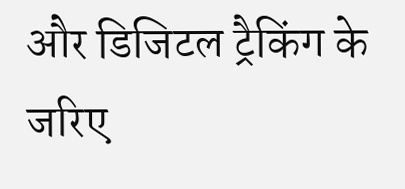और डिजिटल ट्रैकिंग के जरिए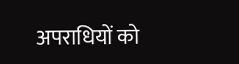अपराधियों को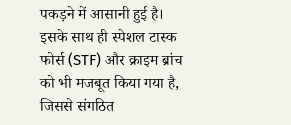पकड़ने में आसानी हुई है।
इसके साथ ही स्पेशल टास्क फोर्स (STF) और क्राइम ब्रांच को भी मजबूत किया गया है, जिससे संगठित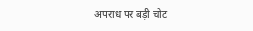अपराध पर बड़ी चोट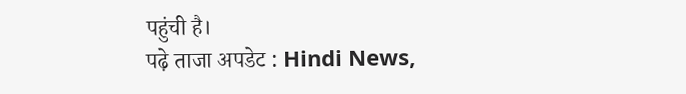पहुंची है।
पढ़े ताजा अपडेट : Hindi News,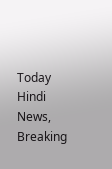Today Hindi News, Breaking